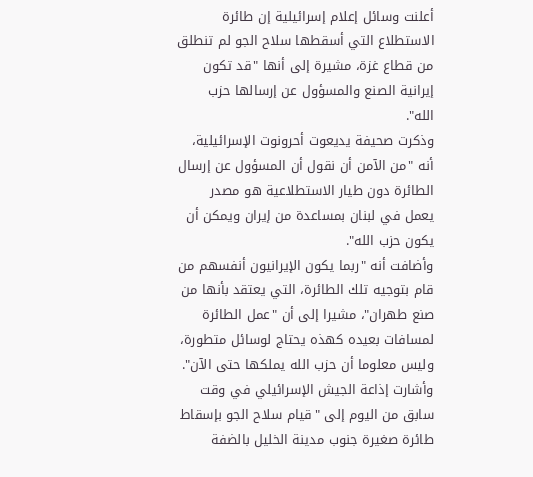أعلنت وسائل إعلام إسرائيلية إن طائرة الاستطلاع التي أسقطها سلاح الجو لم تنطلق من قطاع غزة، مشيرة إلى أنها "قد تكون إيرانية الصنع والمسؤول عن إرسالها حزب الله".
وذكرت صحيفة يديعوت أحرونوت الإسرائيلية، أنه "من الآمن أن نقول أن المسؤول عن إرسال الطائرة دون طيار الاستطلاعية هو مصدر يعمل في لبنان بمساعدة من إيران ويمكن أن يكون حزب الله".
وأضافت أنه "ربما يكون الإيرانيون أنفسهم من قام بتوجيه تلك الطائرة، التي يعتقد بأنها من صنع طهران"، مشيرا إلى أن "عمل الطائرة لمسافات بعيده كهذه يحتاج لوسائل متطورة، وليس معلوما أن حزب الله يملكها حتى الآن".
وأشارت إذاعة الجيش الإسرائيلي في وقت سابق من اليوم إلى "قيام سلاح الجو بإسقاط طائرة صغيرة جنوب مدينة الخليل بالضفة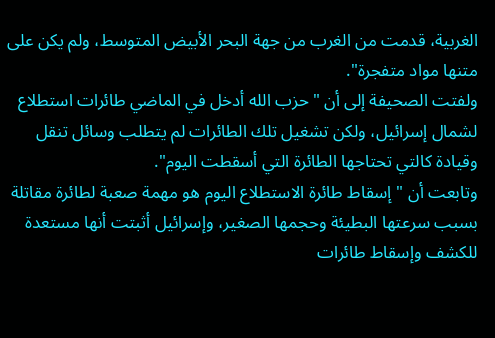الغربية، قدمت من الغرب من جهة البحر الأبيض المتوسط، ولم يكن على متنها مواد متفجرة".
ولفتت الصحيفة إلى أن "حزب الله أدخل في الماضي طائرات استطلاع لشمال إسرائيل، ولكن تشغيل تلك الطائرات لم يتطلب وسائل تنقل وقيادة كالتي تحتاجها الطائرة التي أسقطت اليوم".
وتابعت أن "إسقاط طائرة الاستطلاع اليوم هو مهمة صعبة لطائرة مقاتلة بسبب سرعتها البطيئة وحجمها الصغير، وإسرائيل أثبتت أنها مستعدة للكشف وإسقاط طائرات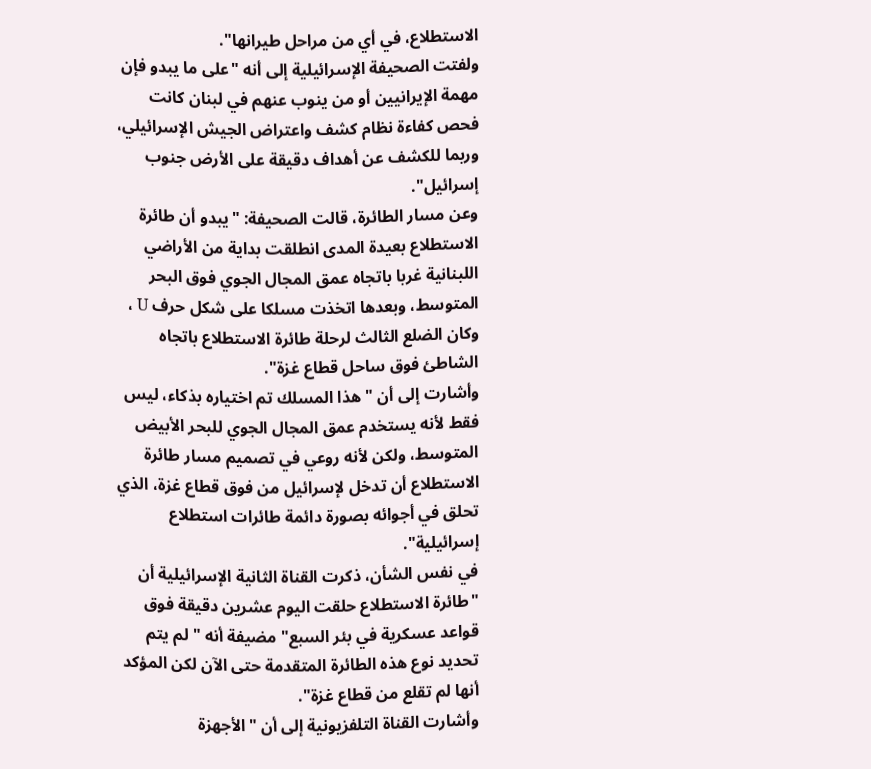الاستطلاع، في أي من مراحل طيرانها".
ولفتت الصحيفة الإسرائيلية إلى أنه "على ما يبدو فإن مهمة الإيرانيين أو من ينوب عنهم في لبنان كانت فحص كفاءة نظام كشف واعتراض الجيش الإسرائيلي، وربما للكشف عن أهداف دقيقة على الأرض جنوب إسرائيل".
وعن مسار الطائرة، قالت الصحيفة: "يبدو أن طائرة الاستطلاع بعيدة المدى انطلقت بداية من الأراضي اللبنانية غربا باتجاه عمق المجال الجوي فوق البحر المتوسط، وبعدها اتخذت مسلكا على شكل حرف U ، وكان الضلع الثالث لرحلة طائرة الاستطلاع باتجاه الشاطئ فوق ساحل قطاع غزة".
وأشارت إلى أن "هذا المسلك تم اختياره بذكاء، ليس فقط لأنه يستخدم عمق المجال الجوي للبحر الأبيض المتوسط، ولكن لأنه روعي في تصميم مسار طائرة الاستطلاع أن تدخل لإسرائيل من فوق قطاع غزة، الذي تحلق في أجوائه بصورة دائمة طائرات استطلاع إسرائيلية".
في نفس الشأن، ذكرت القناة الثانية الإسرائيلية أن "طائرة الاستطلاع حلقت اليوم عشرين دقيقة فوق قواعد عسكرية في بئر السبع" مضيفة أنه " لم يتم تحديد نوع هذه الطائرة المتقدمة حتى الآن لكن المؤكد أنها لم تقلع من قطاع غزة".
وأشارت القناة التلفزيونية إلى أن "الأجهزة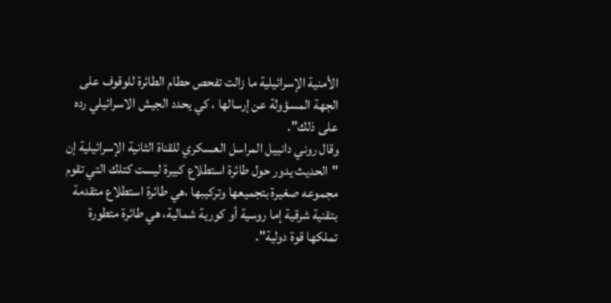الأمنية الإسرائيلية ما زالت تفحص حطام الطائرة للوقوف على الجهة المسؤولة عن إرسالها ، كي يحدد الجيش الاسرائيلي رده على ذلك".
وقال روني دانييل المراسل العسكري للقناة الثانية الإسرائيلية إن "الحديث يدور حول طائرة استطلاع كبيرة ليست كتلك التي تقوم مجموعه صغيرة بتجميعها وتركيبها ،هي طائرة استطلاع متقدمة بتقنية شرقية إما روسية أو كورية شمالية، هي طائرة متطورة تملكها قوة دولية".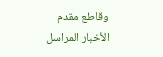وقاطع مقدم الأخبار المراسل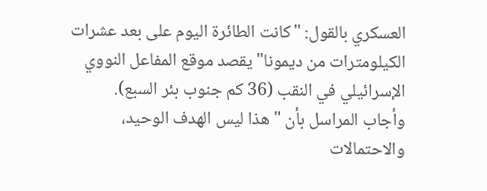العسكري بالقول: "كانت الطائرة اليوم على بعد عشرات الكيلومترات من ديمونا" يقصد موقع المفاعل النووي الإسرائيلي في النقب (36 كم جنوب بئر السبع).
وأجاب المراسل بأن "هذا ليس الهدف الوحيد، والاحتمالات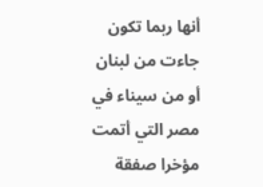أنها ربما تكون جاءت من لبنان أو من سيناء في مصر التي أتمت مؤخرا صفقة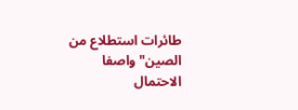طائرات استطلاع من الصين" واصفا الاحتمال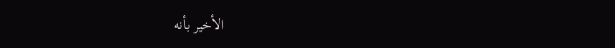الأخير بأنه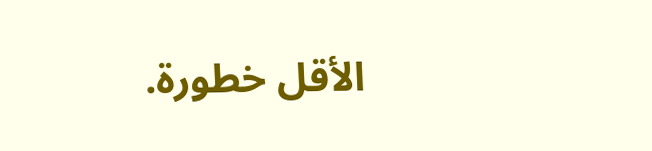الأقل خطورة.